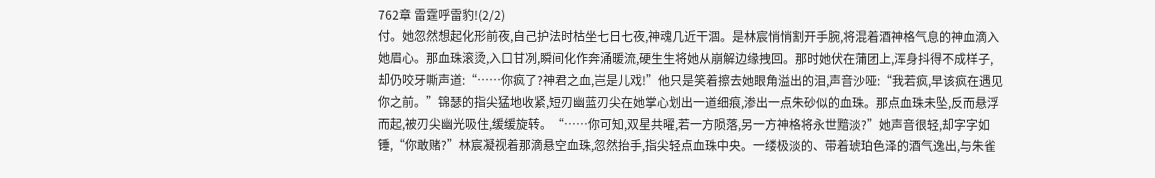762章 雷霆呼雷豹!(2/2)
付。她忽然想起化形前夜,自己护法时枯坐七日七夜,神魂几近干涸。是林宸悄悄割开手腕,将混着酒神格气息的神血滴入她眉心。那血珠滚烫,入口甘冽,瞬间化作奔涌暖流,硬生生将她从崩解边缘拽回。那时她伏在蒲团上,浑身抖得不成样子,却仍咬牙嘶声道:“……你疯了?神君之血,岂是儿戏!”他只是笑着擦去她眼角溢出的泪,声音沙哑:“我若疯,早该疯在遇见你之前。”锦瑟的指尖猛地收紧,短刃幽蓝刃尖在她掌心划出一道细痕,渗出一点朱砂似的血珠。那点血珠未坠,反而悬浮而起,被刃尖幽光吸住,缓缓旋转。“……你可知,双星共曜,若一方陨落,另一方神格将永世黯淡?”她声音很轻,却字字如锤,“你敢赌?”林宸凝视着那滴悬空血珠,忽然抬手,指尖轻点血珠中央。一缕极淡的、带着琥珀色泽的酒气逸出,与朱雀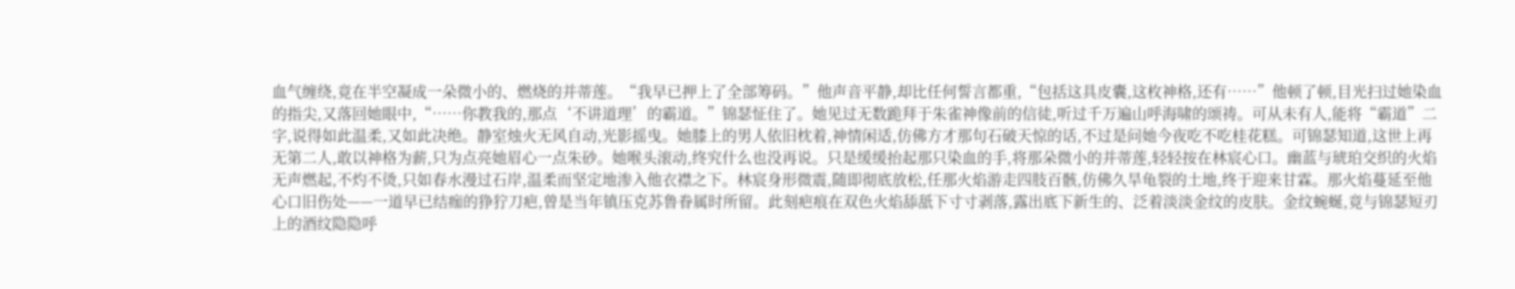血气缠绕,竟在半空凝成一朵微小的、燃烧的并蒂莲。“我早已押上了全部筹码。”他声音平静,却比任何誓言都重,“包括这具皮囊,这枚神格,还有……”他顿了顿,目光扫过她染血的指尖,又落回她眼中,“……你教我的,那点‘不讲道理’的霸道。”锦瑟怔住了。她见过无数跪拜于朱雀神像前的信徒,听过千万遍山呼海啸的颂祷。可从未有人,能将“霸道”二字,说得如此温柔,又如此决绝。静室烛火无风自动,光影摇曳。她膝上的男人依旧枕着,神情闲适,仿佛方才那句石破天惊的话,不过是问她今夜吃不吃桂花糕。可锦瑟知道,这世上再无第二人,敢以神格为薪,只为点亮她眉心一点朱砂。她喉头滚动,终究什么也没再说。只是缓缓抬起那只染血的手,将那朵微小的并蒂莲,轻轻按在林宸心口。幽蓝与琥珀交织的火焰无声燃起,不灼不烫,只如春水漫过石岸,温柔而坚定地渗入他衣襟之下。林宸身形微震,随即彻底放松,任那火焰游走四肢百骸,仿佛久旱龟裂的土地,终于迎来甘霖。那火焰蔓延至他心口旧伤处——一道早已结痂的狰狞刀疤,曾是当年镇压克苏鲁眷属时所留。此刻疤痕在双色火焰舔舐下寸寸剥落,露出底下新生的、泛着淡淡金纹的皮肤。金纹蜿蜒,竟与锦瑟短刃上的酒纹隐隐呼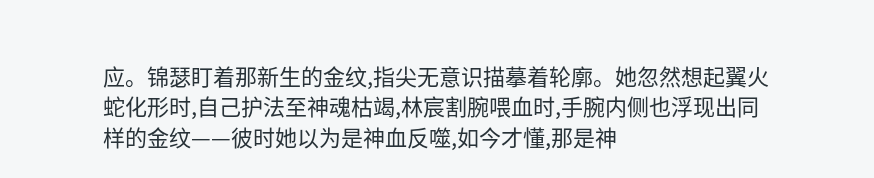应。锦瑟盯着那新生的金纹,指尖无意识描摹着轮廓。她忽然想起翼火蛇化形时,自己护法至神魂枯竭,林宸割腕喂血时,手腕内侧也浮现出同样的金纹——彼时她以为是神血反噬,如今才懂,那是神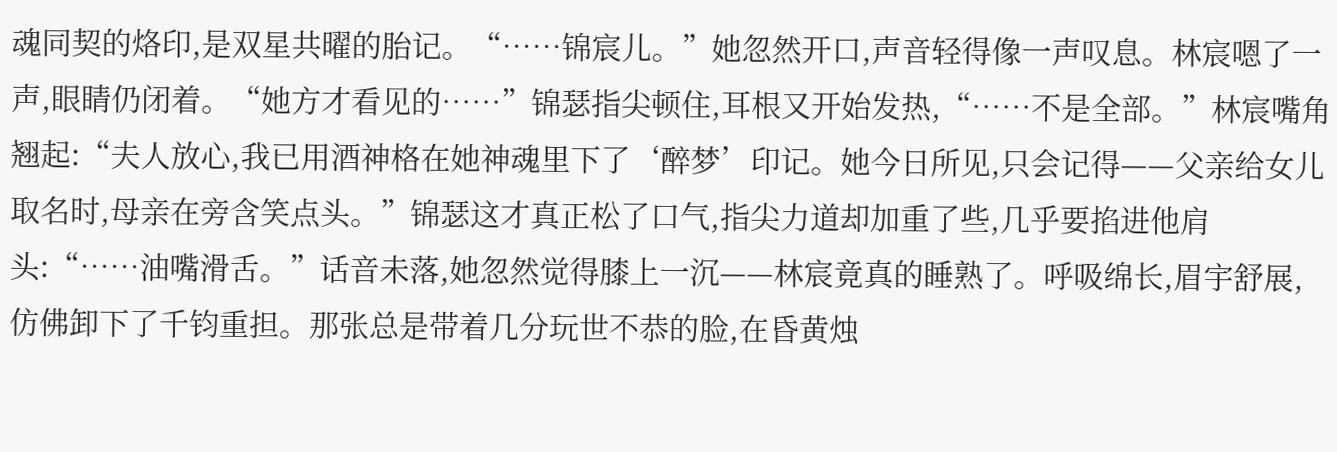魂同契的烙印,是双星共曜的胎记。“……锦宸儿。”她忽然开口,声音轻得像一声叹息。林宸嗯了一声,眼睛仍闭着。“她方才看见的……”锦瑟指尖顿住,耳根又开始发热,“……不是全部。”林宸嘴角翘起:“夫人放心,我已用酒神格在她神魂里下了‘醉梦’印记。她今日所见,只会记得——父亲给女儿取名时,母亲在旁含笑点头。”锦瑟这才真正松了口气,指尖力道却加重了些,几乎要掐进他肩头:“……油嘴滑舌。”话音未落,她忽然觉得膝上一沉——林宸竟真的睡熟了。呼吸绵长,眉宇舒展,仿佛卸下了千钧重担。那张总是带着几分玩世不恭的脸,在昏黄烛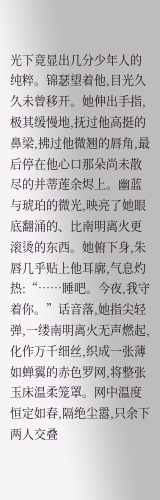光下竟显出几分少年人的纯粹。锦瑟望着他,目光久久未曾移开。她伸出手指,极其缓慢地,抚过他高挺的鼻梁,拂过他微翘的唇角,最后停在他心口那朵尚未散尽的并蒂莲余烬上。幽蓝与琥珀的微光,映亮了她眼底翻涌的、比南明离火更滚烫的东西。她俯下身,朱唇几乎贴上他耳廓,气息灼热:“……睡吧。今夜,我守着你。”话音落,她指尖轻弹,一缕南明离火无声燃起,化作万千细丝,织成一张薄如蝉翼的赤色罗网,将整张玉床温柔笼罩。网中温度恒定如春,隔绝尘嚣,只余下两人交叠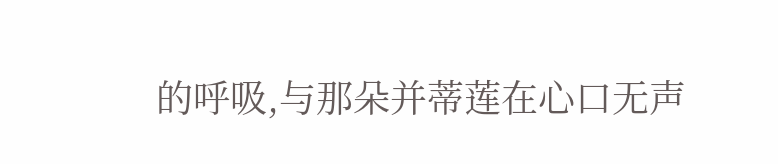的呼吸,与那朵并蒂莲在心口无声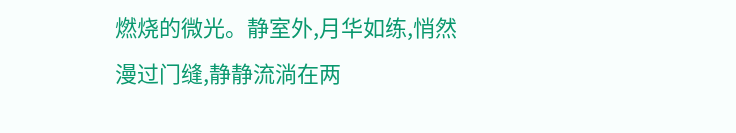燃烧的微光。静室外,月华如练,悄然漫过门缝,静静流淌在两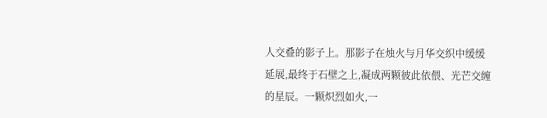人交叠的影子上。那影子在烛火与月华交织中缓缓延展,最终于石壁之上,凝成两颗彼此依偎、光芒交缠的星辰。一颗炽烈如火,一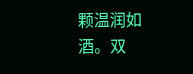颗温润如酒。双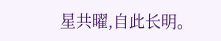星共曜,自此长明。